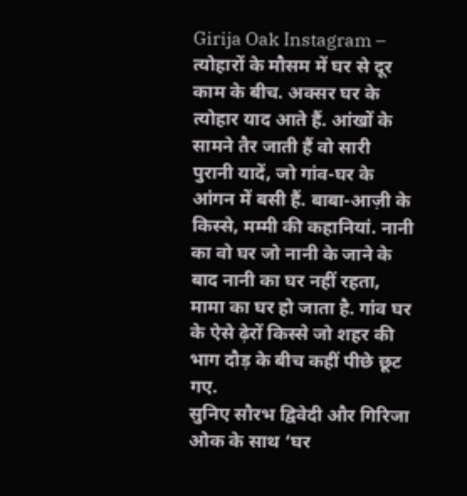Girija Oak Instagram – त्योहारों के मौसम में घर से दूर काम के बीच. अक्सर घर के त्योहार याद आते हैं. आंखों के सामने तैर जाती हैं वो सारी पुरानी यादें, जो गांव-घर के आंगन में बसी हैं. बाबा-आज़ी के किस्से, मम्मी की कहानियां. नानी का वो घर जो नानी के जाने के बाद नानी का घर नहीं रहता, मामा का घर हो जाता है. गांव घर के ऐसे ढ़ेरों किस्से जो शहर की भाग दौड़ के बीच कहीं पीछे छूट गए.
सुनिए सौरभ द्विवेदी और गिरिजा ओक के साथ ‘घर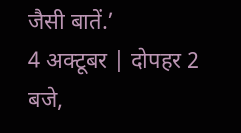जैसी बातें.’
4 अक्टूबर | दोपहर 2 बजे,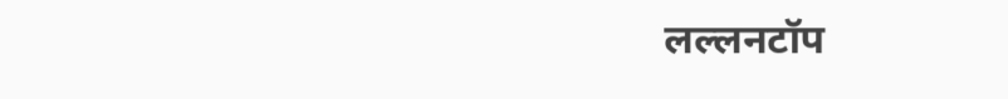लल्लनटॉप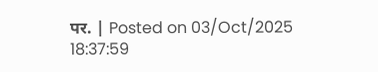पर. | Posted on 03/Oct/2025 18:37:59